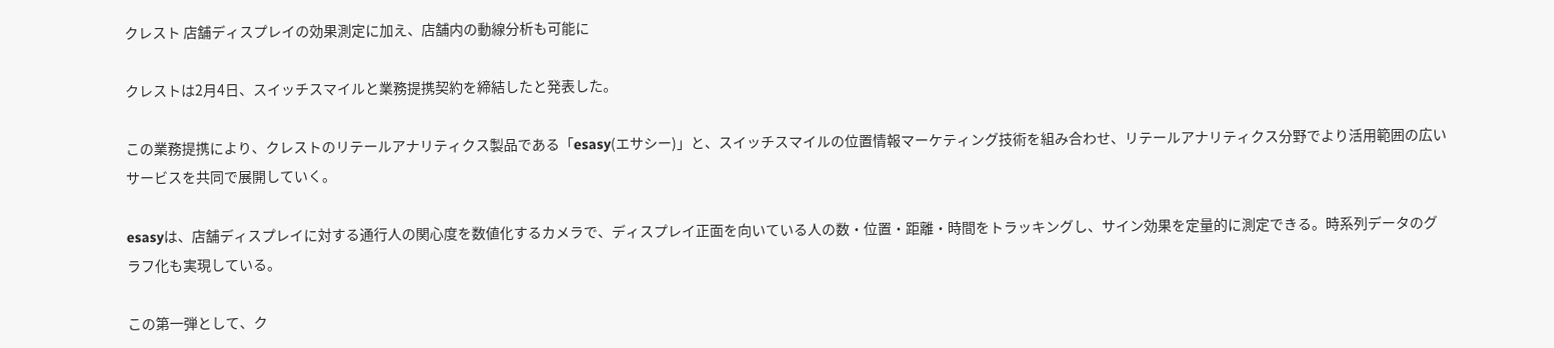クレスト 店舗ディスプレイの効果測定に加え、店舗内の動線分析も可能に

クレストは2月4日、スイッチスマイルと業務提携契約を締結したと発表した。

この業務提携により、クレストのリテールアナリティクス製品である「esasy(エサシー)」と、スイッチスマイルの位置情報マーケティング技術を組み合わせ、リテールアナリティクス分野でより活用範囲の広いサービスを共同で展開していく。

esasyは、店舗ディスプレイに対する通行人の関心度を数値化するカメラで、ディスプレイ正面を向いている人の数・位置・距離・時間をトラッキングし、サイン効果を定量的に測定できる。時系列データのグラフ化も実現している。

この第一弾として、ク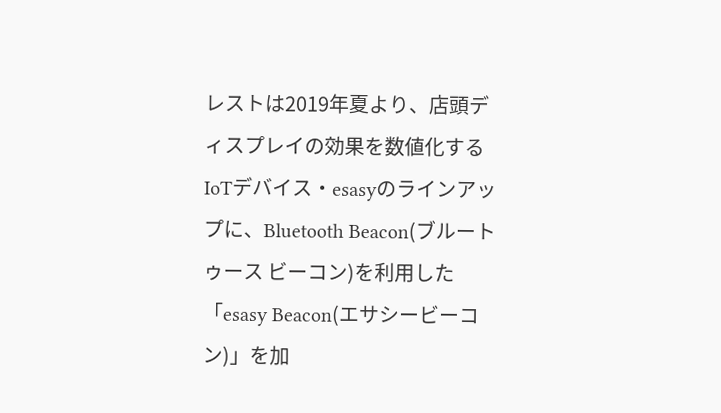レストは2019年夏より、店頭ディスプレイの効果を数値化するIoTデバイス・esasyのラインアップに、Bluetooth Beacon(ブルートゥース ビーコン)を利用した「esasy Beacon(エサシービーコン)」を加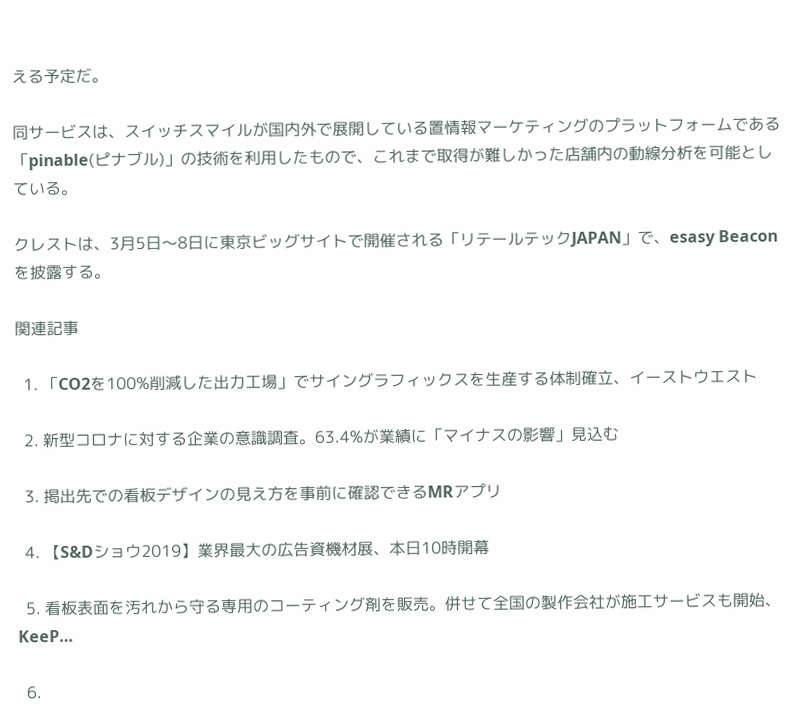える予定だ。

同サービスは、スイッチスマイルが国内外で展開している置情報マーケティングのプラットフォームである「pinable(ピナブル)」の技術を利用したもので、これまで取得が難しかった店舗内の動線分析を可能としている。

クレストは、3月5日〜8日に東京ビッグサイトで開催される「リテールテックJAPAN」で、esasy Beaconを披露する。

関連記事

  1. 「CO2を100%削減した出力工場」でサイングラフィックスを生産する体制確立、イーストウエスト

  2. 新型コロナに対する企業の意識調査。63.4%が業績に「マイナスの影響」見込む

  3. 掲出先での看板デザインの見え方を事前に確認できるMRアプリ

  4. 【S&Dショウ2019】業界最大の広告資機材展、本日10時開幕

  5. 看板表面を汚れから守る専用のコーティング剤を販売。併せて全国の製作会社が施工サービスも開始、KeeP…

  6.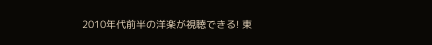2010年代前半の洋楽が視聴できる! 東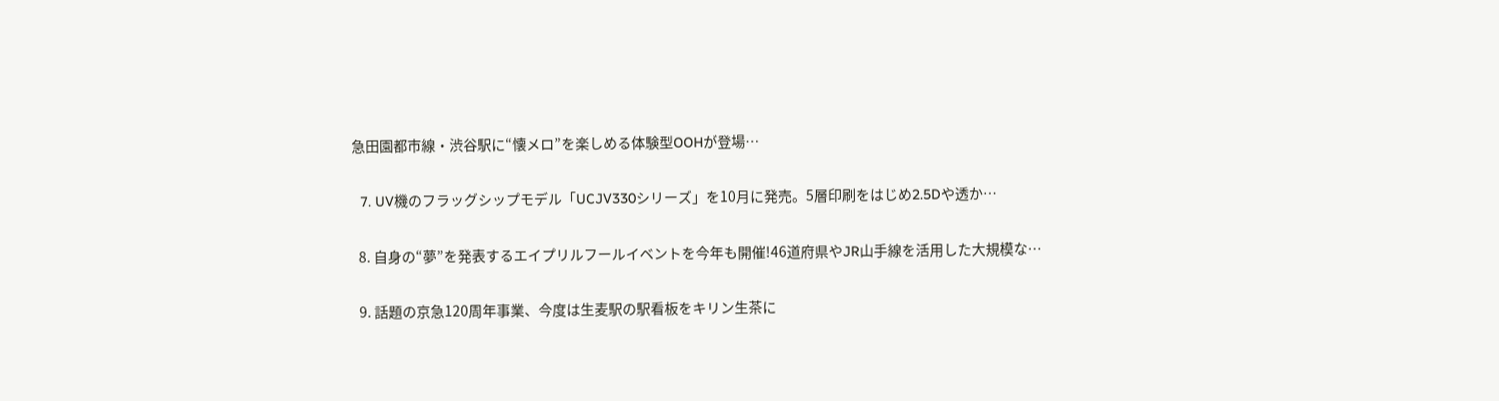急田園都市線・渋谷駅に“懐メロ”を楽しめる体験型OOHが登場…

  7. UV機のフラッグシップモデル「UCJV330シリーズ」を10月に発売。5層印刷をはじめ2.5Dや透か…

  8. 自身の“夢”を発表するエイプリルフールイベントを今年も開催!46道府県やJR山手線を活用した大規模な…

  9. 話題の京急120周年事業、今度は生麦駅の駅看板をキリン生茶に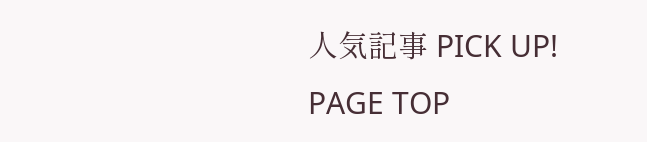人気記事 PICK UP!
PAGE TOP